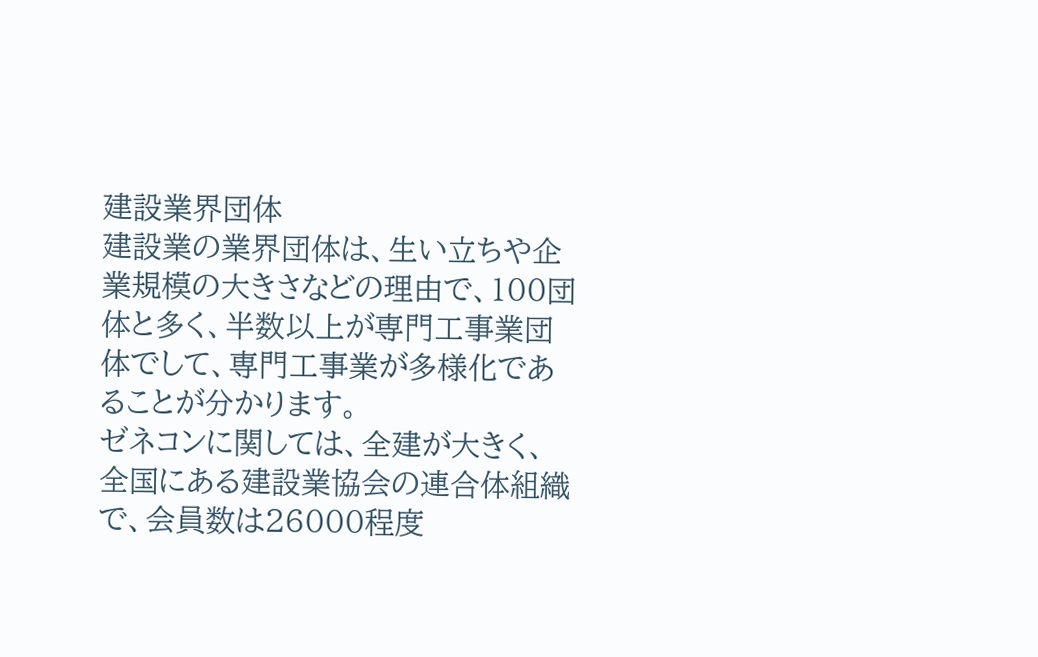建設業界団体
建設業の業界団体は、生い立ちや企業規模の大きさなどの理由で、100団体と多く、半数以上が専門工事業団体でして、専門工事業が多様化であることが分かります。
ゼネコンに関しては、全建が大きく、全国にある建設業協会の連合体組織で、会員数は26000程度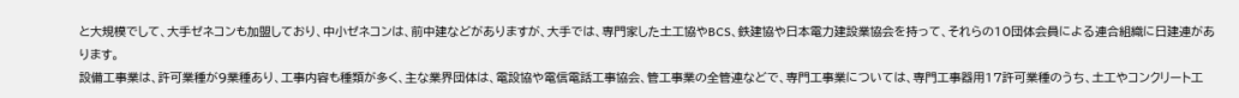と大規模でして、大手ゼネコンも加盟しており、中小ゼネコンは、前中建などがありますが、大手では、専門家した土工協やBCS、鉄建協や日本電力建設業協会を持って、それらの10団体会員による連合組織に日建連があります。
設備工事業は、許可業種が9業種あり、工事内容も種類が多く、主な業界団体は、電設協や電信電話工事協会、管工事業の全管連などで、専門工事業については、専門工事器用17許可業種のうち、土工やコンクリート工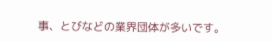事、とびなどの業界団体が多いです。